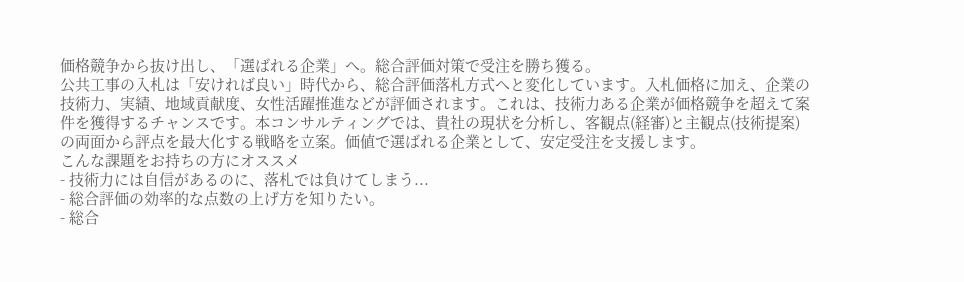価格競争から抜け出し、「選ばれる企業」へ。総合評価対策で受注を勝ち獲る。
公共工事の入札は「安ければ良い」時代から、総合評価落札方式へと変化しています。入札価格に加え、企業の技術力、実績、地域貢献度、女性活躍推進などが評価されます。これは、技術力ある企業が価格競争を超えて案件を獲得するチャンスです。本コンサルティングでは、貴社の現状を分析し、客観点(経審)と主観点(技術提案)の両面から評点を最大化する戦略を立案。価値で選ばれる企業として、安定受注を支援します。
こんな課題をお持ちの方にオススメ
- 技術力には自信があるのに、落札では負けてしまう...
- 総合評価の効率的な点数の上げ方を知りたい。
- 総合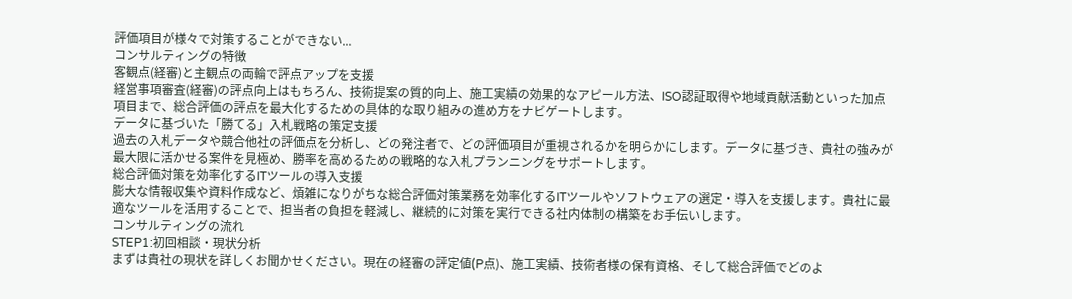評価項目が様々で対策することができない...
コンサルティングの特徴
客観点(経審)と主観点の両輪で評点アップを支援
経営事項審査(経審)の評点向上はもちろん、技術提案の質的向上、施工実績の効果的なアピール方法、ISO認証取得や地域貢献活動といった加点項目まで、総合評価の評点を最大化するための具体的な取り組みの進め方をナビゲートします。
データに基づいた「勝てる」入札戦略の策定支援
過去の入札データや競合他社の評価点を分析し、どの発注者で、どの評価項目が重視されるかを明らかにします。データに基づき、貴社の強みが最大限に活かせる案件を見極め、勝率を高めるための戦略的な入札プランニングをサポートします。
総合評価対策を効率化するITツールの導入支援
膨大な情報収集や資料作成など、煩雑になりがちな総合評価対策業務を効率化するITツールやソフトウェアの選定・導入を支援します。貴社に最適なツールを活用することで、担当者の負担を軽減し、継続的に対策を実行できる社内体制の構築をお手伝いします。
コンサルティングの流れ
STEP1:初回相談・現状分析
まずは貴社の現状を詳しくお聞かせください。現在の経審の評定値(P点)、施工実績、技術者様の保有資格、そして総合評価でどのよ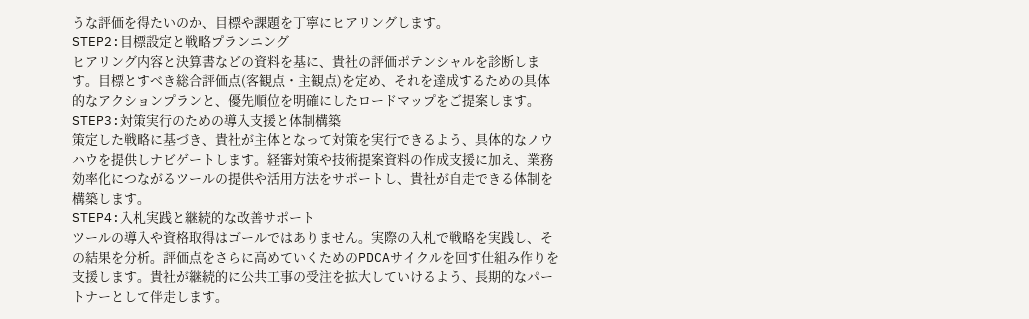うな評価を得たいのか、目標や課題を丁寧にヒアリングします。
STEP2:目標設定と戦略プランニング
ヒアリング内容と決算書などの資料を基に、貴社の評価ポテンシャルを診断します。目標とすべき総合評価点(客観点・主観点)を定め、それを達成するための具体的なアクションプランと、優先順位を明確にしたロードマップをご提案します。
STEP3:対策実行のための導入支援と体制構築
策定した戦略に基づき、貴社が主体となって対策を実行できるよう、具体的なノウハウを提供しナビゲートします。経審対策や技術提案資料の作成支援に加え、業務効率化につながるツールの提供や活用方法をサポートし、貴社が自走できる体制を構築します。
STEP4:入札実践と継続的な改善サポート
ツールの導入や資格取得はゴールではありません。実際の入札で戦略を実践し、その結果を分析。評価点をさらに高めていくためのPDCAサイクルを回す仕組み作りを支援します。貴社が継続的に公共工事の受注を拡大していけるよう、長期的なパートナーとして伴走します。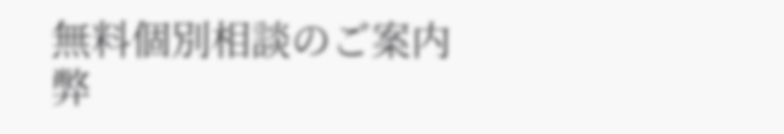無料個別相談のご案内
弊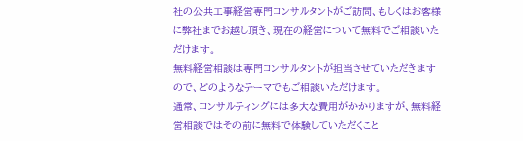社の公共工事経営専門コンサルタントがご訪問、もしくはお客様に弊社までお越し頂き、現在の経営について無料でご相談いただけます。
無料経営相談は専門コンサルタントが担当させていただきますので、どのようなテーマでもご相談いただけます。
通常、コンサルティングには多大な費用がかかりますが、無料経営相談ではその前に無料で体験していただくこと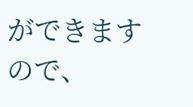ができますので、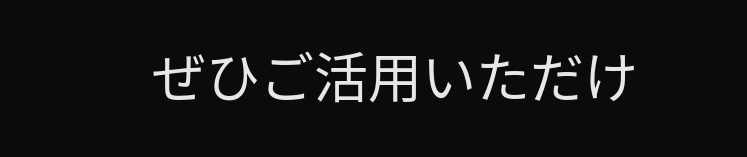ぜひご活用いただけ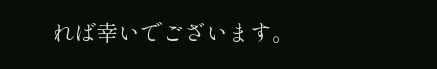れば幸いでございます。